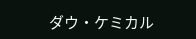ダウ・ケミカル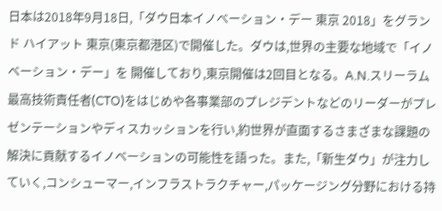日本は2018年9月18日,「ダウ日本イノベーション・デー 東京 2018」をグランド ハイアット 東京(東京都港区)で開催した。ダウは,世界の主要な地域で「イノベーション・デー」を 開催しており,東京開催は2回目となる。A.N.スリーラム最高技術責任者(CTO)をはじめや各事業部のプレジデントなどのリーダーがプレゼンテーションやディスカッションを行い,約世界が直面するさまざまな課題の解決に貢献するイノベーションの可能性を語った。また,「新生ダウ」が注力していく,コンシューマー,インフラストラクチャー,パッケージング分野における持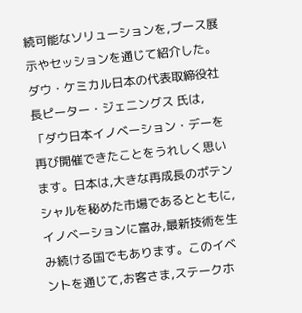続可能なソリューションを,ブース展示やセッションを通じて紹介した。
ダウ・ケミカル日本の代表取締役社長ピーター・ジェニングス 氏は,「ダウ日本イノベーション・デーを再び開催できたことをうれしく思います。日本は,大きな再成長のポテンシャルを秘めた市場であるとともに,イノベーションに富み,最新技術を生み続ける国でもあります。このイベントを通じて,お客さま,ステークホ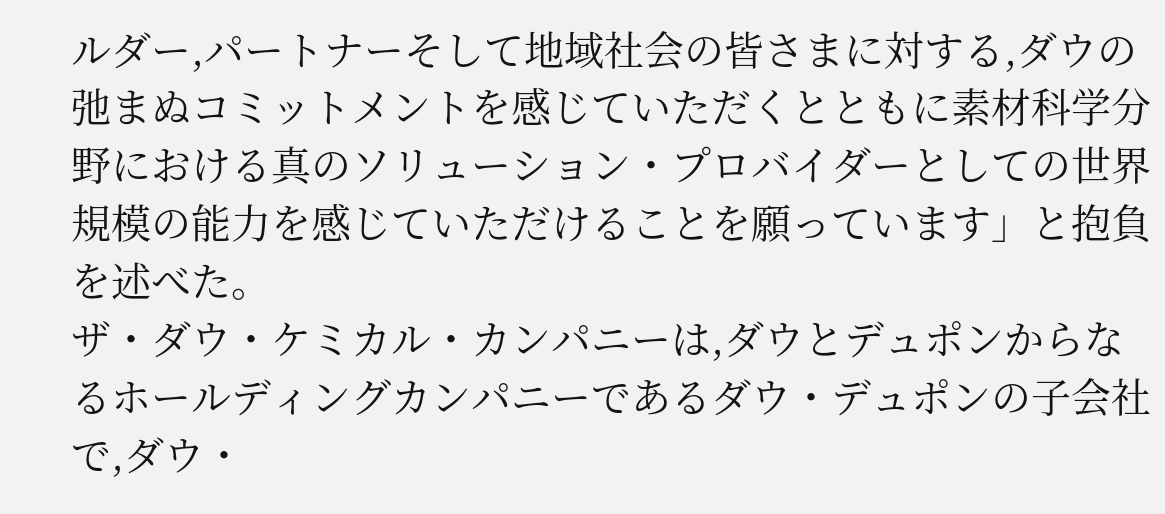ルダー,パートナーそして地域社会の皆さまに対する,ダウの弛まぬコミットメントを感じていただくとともに素材科学分野における真のソリューション・プロバイダーとしての世界規模の能力を感じていただけることを願っています」と抱負を述べた。
ザ・ダウ・ケミカル・カンパニーは,ダウとデュポンからなるホールディングカンパニーであるダウ・デュポンの子会社で,ダウ・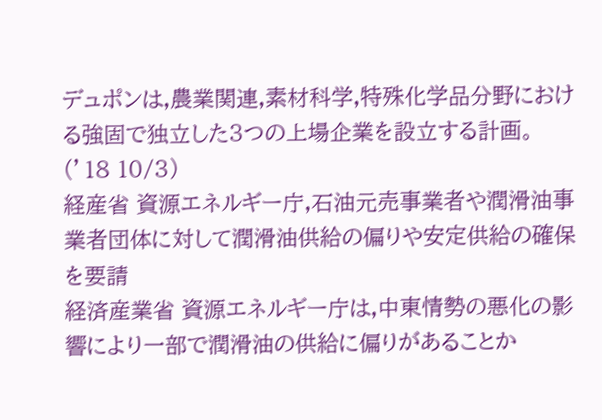デュポンは,農業関連,素材科学,特殊化学品分野における強固で独立した3つの上場企業を設立する計画。(’18 10/3)
経産省 資源エネルギー庁,石油元売事業者や潤滑油事業者団体に対して潤滑油供給の偏りや安定供給の確保を要請
経済産業省 資源エネルギー庁は,中東情勢の悪化の影響により一部で潤滑油の供給に偏りがあることか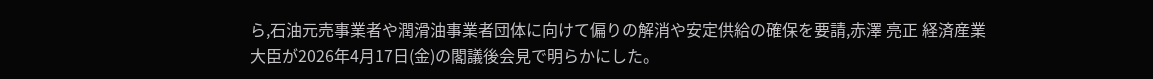ら,石油元売事業者や潤滑油事業者団体に向けて偏りの解消や安定供給の確保を要請,赤澤 亮正 経済産業大臣が2026年4月17日(金)の閣議後会見で明らかにした。